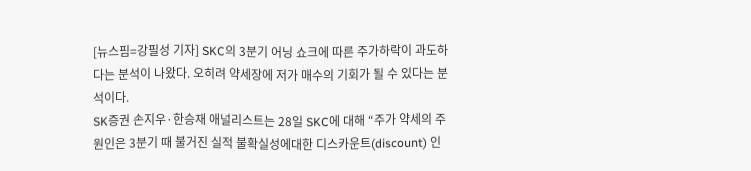[뉴스핌=강필성 기자] SKC의 3분기 어닝 쇼크에 따른 주가하락이 과도하다는 분석이 나왔다. 오히려 약세장에 저가 매수의 기회가 될 수 있다는 분석이다.
SK증권 손지우·한승재 애널리스트는 28일 SKC에 대해 “주가 약세의 주원인은 3분기 때 불거진 실적 불확실성에대한 디스카운트(discount) 인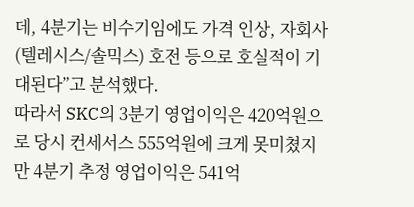데, 4분기는 비수기임에도 가격 인상, 자회사(텔레시스/솔믹스) 호전 등으로 호실적이 기대된다”고 분석했다.
따라서 SKC의 3분기 영업이익은 420억원으로 당시 컨세서스 555억원에 크게 못미쳤지만 4분기 추정 영업이익은 541억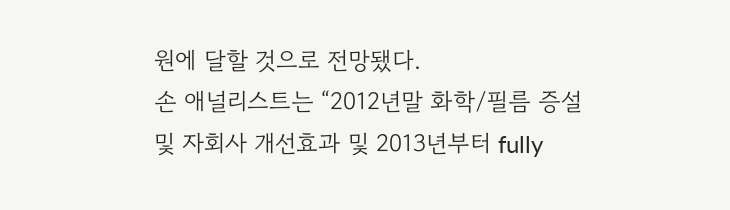원에 달할 것으로 전망됐다.
손 애널리스트는 “2012년말 화학/필름 증설 및 자회사 개선효과 및 2013년부터 fully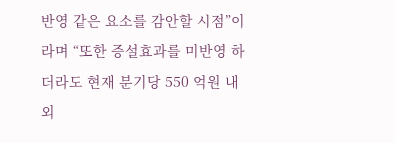반영 같은 요소를 감안할 시점”이라며 “또한 증설효과를 미반영 하더라도 현재 분기당 550 억원 내외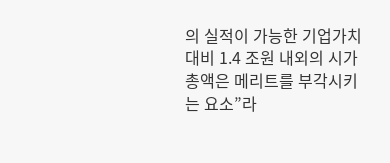의 실적이 가능한 기업가치 대비 1.4 조원 내외의 시가총액은 메리트를 부각시키는 요소”라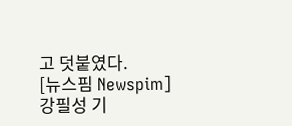고 덧붙였다.
[뉴스핌 Newspim] 강필성 기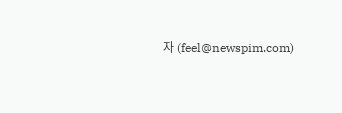자 (feel@newspim.com)